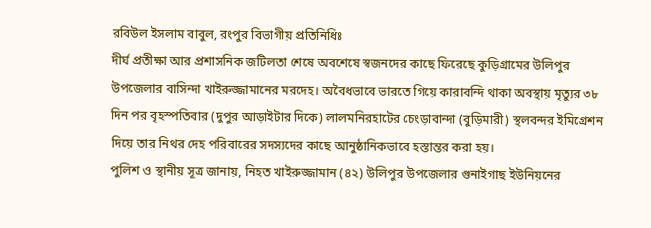রবিউল ইসলাম বাবুল, রংপুর বিভাগীয় প্রতিনিধিঃ
দীর্ঘ প্রতীক্ষা আর প্রশাসনিক জটিলতা শেষে অবশেষে স্বজনদের কাছে ফিরেছে কুড়িগ্রামের উলিপুর উপজেলার বাসিন্দা খাইরুজ্জামানের মরদেহ। অবৈধভাবে ভারতে গিয়ে কারাবন্দি থাকা অবস্থায় মৃত্যুর ৩৮ দিন পর বৃহস্পতিবার (দুপুর আড়াইটার দিকে) লালমনিরহাটের চেংড়াবান্দা (বুড়িমারী) স্থলবন্দর ইমিগ্রেশন দিয়ে তার নিথর দেহ পরিবারের সদস্যদের কাছে আনুষ্ঠানিকভাবে হস্তান্তর করা হয়।
পুলিশ ও স্থানীয় সূত্র জানায়, নিহত খাইরুজ্জামান (৪২) উলিপুর উপজেলার গুনাইগাছ ইউনিয়নের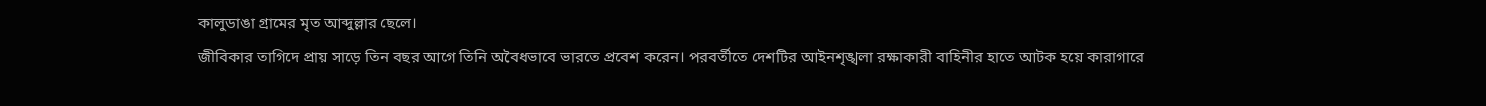কালুডাঙা গ্রামের মৃত আব্দুল্লার ছেলে।
জীবিকার তাগিদে প্রায় সাড়ে তিন বছর আগে তিনি অবৈধভাবে ভারতে প্রবেশ করেন। পরবর্তীতে দেশটির আইনশৃঙ্খলা রক্ষাকারী বাহিনীর হাতে আটক হয়ে কারাগারে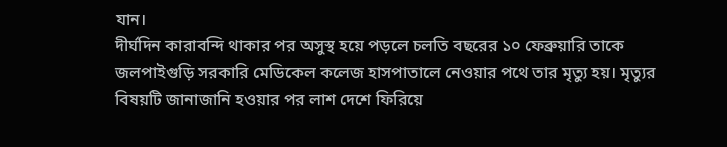যান।
দীর্ঘদিন কারাবন্দি থাকার পর অসুস্থ হয়ে পড়লে চলতি বছরের ১০ ফেব্রুয়ারি তাকে জলপাইগুড়ি সরকারি মেডিকেল কলেজ হাসপাতালে নেওয়ার পথে তার মৃত্যু হয়। মৃত্যুর বিষয়টি জানাজানি হওয়ার পর লাশ দেশে ফিরিয়ে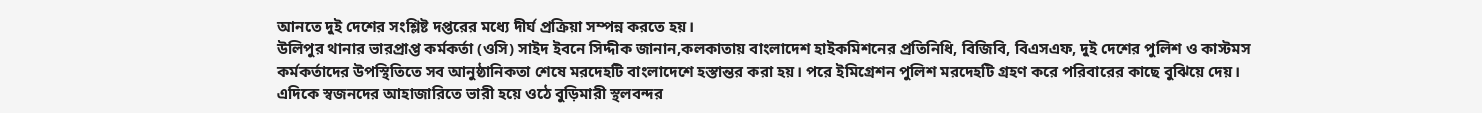আনতে দুই দেশের সংশ্লিষ্ট দপ্তরের মধ্যে দীর্ঘ প্রক্রিয়া সম্পন্ন করতে হয়।
উলিপুর থানার ভারপ্রাপ্ত কর্মকর্তা (ওসি) সাইদ ইবনে সিদ্দীক জানান,কলকাতায় বাংলাদেশ হাইকমিশনের প্রতিনিধি, বিজিবি, বিএসএফ, দুই দেশের পুলিশ ও কাস্টমস কর্মকর্তাদের উপস্থিতিতে সব আনুষ্ঠানিকতা শেষে মরদেহটি বাংলাদেশে হস্তান্তর করা হয়। পরে ইমিগ্রেশন পুলিশ মরদেহটি গ্রহণ করে পরিবারের কাছে বুঝিয়ে দেয়।
এদিকে স্বজনদের আহাজারিতে ভারী হয়ে ওঠে বুড়িমারী স্থলবন্দর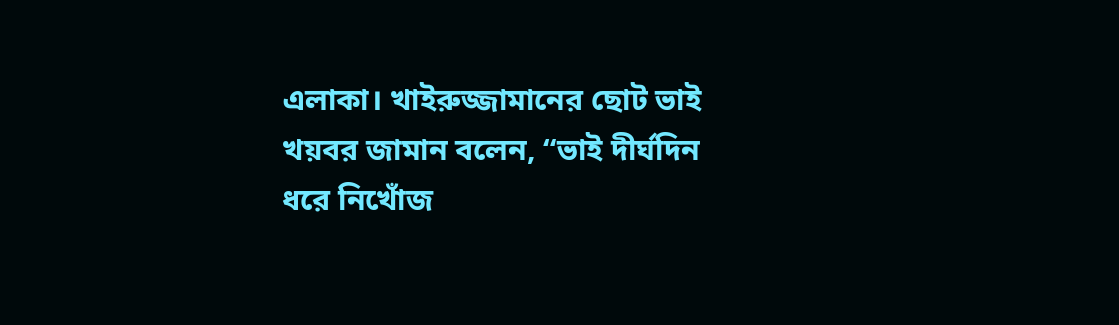এলাকা। খাইরুজ্জামানের ছোট ভাই খয়বর জামান বলেন, “ভাই দীর্ঘদিন ধরে নিখোঁজ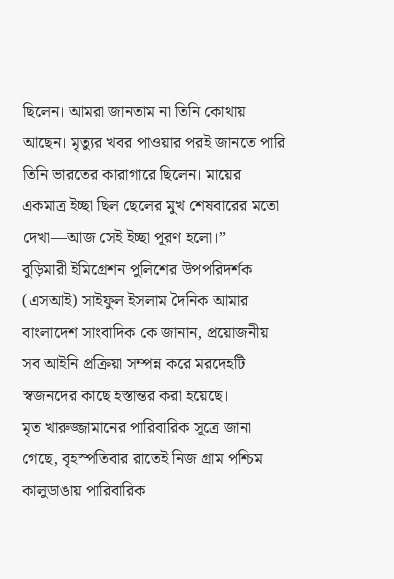ছিলেন। আমরা জানতাম না তিনি কোথায় আছেন। মৃত্যুর খবর পাওয়ার পরই জানতে পারি তিনি ভারতের কারাগারে ছিলেন। মায়ের একমাত্র ইচ্ছা ছিল ছেলের মুখ শেষবারের মতো দেখা—আজ সেই ইচ্ছা পূরণ হলো।”
বুড়িমারী ইমিগ্রেশন পুলিশের উপপরিদর্শক (এসআই) সাইফুল ইসলাম দৈনিক আমার বাংলাদেশ সাংবাদিক কে জানান, প্রয়োজনীয় সব আইনি প্রক্রিয়া সম্পন্ন করে মরদেহটি স্বজনদের কাছে হস্তান্তর করা হয়েছে।
মৃত খারুজ্জামানের পারিবারিক সূত্রে জানা গেছে, বৃহস্পতিবার রাতেই নিজ গ্রাম পশ্চিম কালুডাঙায় পারিবারিক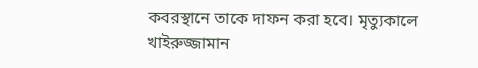কবরস্থানে তাকে দাফন করা হবে। মৃত্যুকালে খাইরুজ্জামান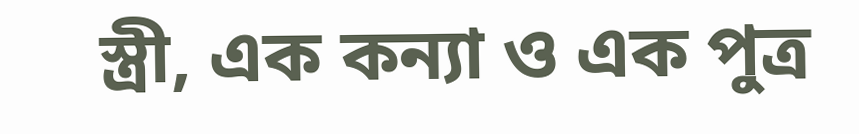স্ত্রী, এক কন্যা ও এক পুত্র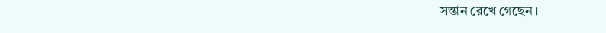সন্তান রেখে গেছেন।